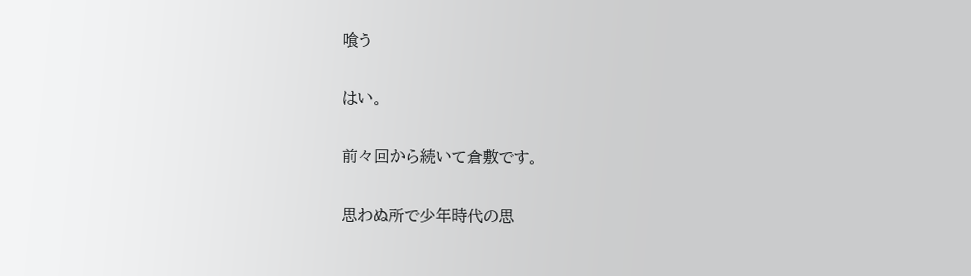喰う

はい。

前々回から続いて倉敷です。

思わぬ所で少年時代の思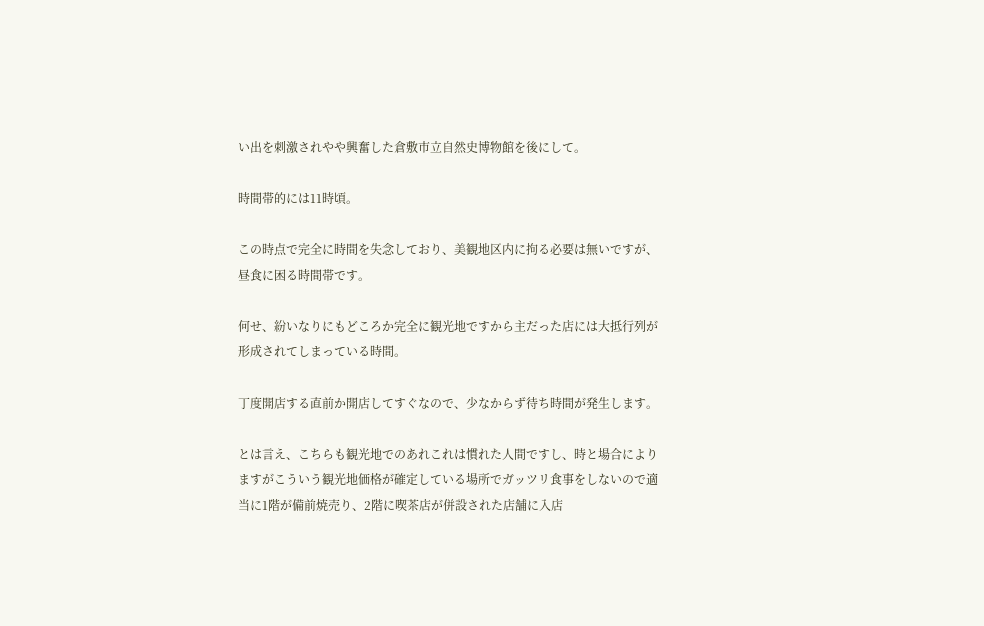い出を刺激されやや興奮した倉敷市立自然史博物館を後にして。

時間帯的には11時頃。

この時点で完全に時間を失念しており、美観地区内に拘る必要は無いですが、昼食に困る時間帯です。

何せ、紛いなりにもどころか完全に観光地ですから主だった店には大抵行列が形成されてしまっている時間。

丁度開店する直前か開店してすぐなので、少なからず待ち時間が発生します。

とは言え、こちらも観光地でのあれこれは慣れた人間ですし、時と場合によりますがこういう観光地価格が確定している場所でガッツリ食事をしないので適当に1階が備前焼売り、2階に喫茶店が併設された店舗に入店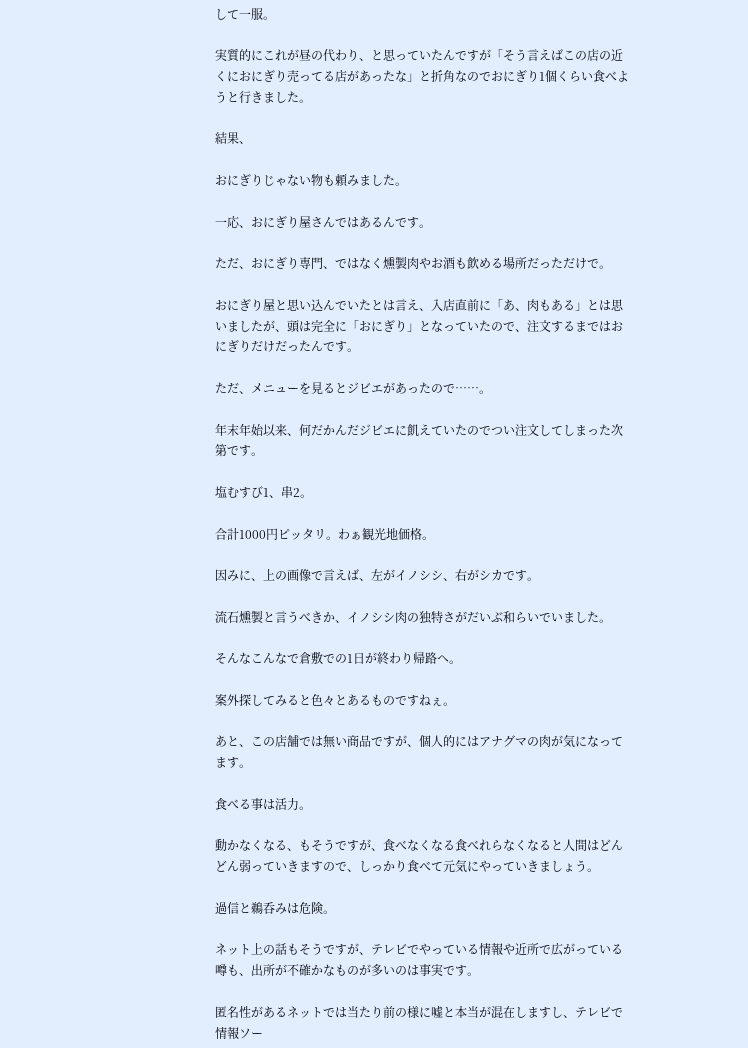して一服。

実質的にこれが昼の代わり、と思っていたんですが「そう言えばこの店の近くにおにぎり売ってる店があったな」と折角なのでおにぎり1個くらい食べようと行きました。

結果、

おにぎりじゃない物も頼みました。

一応、おにぎり屋さんではあるんです。

ただ、おにぎり専門、ではなく燻製肉やお酒も飲める場所だっただけで。

おにぎり屋と思い込んでいたとは言え、入店直前に「あ、肉もある」とは思いましたが、頭は完全に「おにぎり」となっていたので、注文するまではおにぎりだけだったんです。

ただ、メニューを見るとジビエがあったので……。

年末年始以来、何だかんだジビエに飢えていたのでつい注文してしまった次第です。

塩むすび1、串2。

合計1000円ピッタリ。わぁ観光地価格。

因みに、上の画像で言えば、左がイノシシ、右がシカです。

流石燻製と言うべきか、イノシシ肉の独特さがだいぶ和らいでいました。

そんなこんなで倉敷での1日が終わり帰路へ。

案外探してみると色々とあるものですねぇ。

あと、この店舗では無い商品ですが、個人的にはアナグマの肉が気になってます。

食べる事は活力。

動かなくなる、もそうですが、食べなくなる食べれらなくなると人間はどんどん弱っていきますので、しっかり食べて元気にやっていきましょう。

過信と鵜呑みは危険。

ネット上の話もそうですが、テレビでやっている情報や近所で広がっている噂も、出所が不確かなものが多いのは事実です。

匿名性があるネットでは当たり前の様に嘘と本当が混在しますし、テレビで情報ソー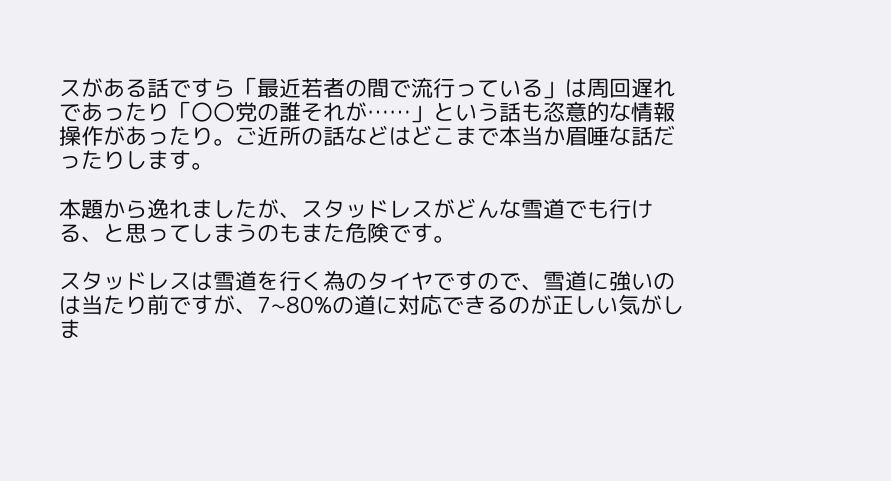スがある話ですら「最近若者の間で流行っている」は周回遅れであったり「〇〇党の誰それが……」という話も恣意的な情報操作があったり。ご近所の話などはどこまで本当か眉唾な話だったりします。

本題から逸れましたが、スタッドレスがどんな雪道でも行ける、と思ってしまうのもまた危険です。

スタッドレスは雪道を行く為のタイヤですので、雪道に強いのは当たり前ですが、7~80%の道に対応できるのが正しい気がしま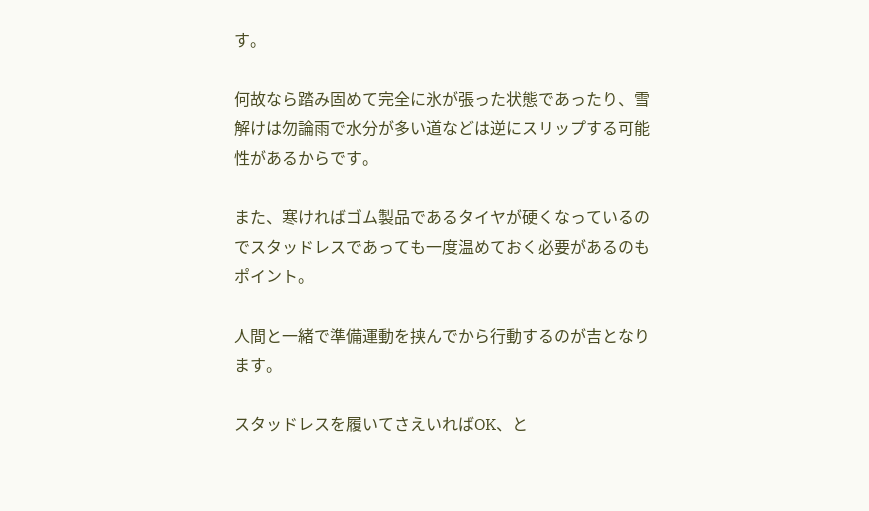す。

何故なら踏み固めて完全に氷が張った状態であったり、雪解けは勿論雨で水分が多い道などは逆にスリップする可能性があるからです。

また、寒ければゴム製品であるタイヤが硬くなっているのでスタッドレスであっても一度温めておく必要があるのもポイント。

人間と一緒で準備運動を挟んでから行動するのが吉となります。

スタッドレスを履いてさえいればOK、と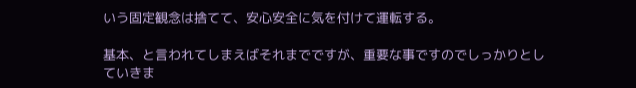いう固定観念は捨てて、安心安全に気を付けて運転する。

基本、と言われてしまえばそれまでですが、重要な事ですのでしっかりとしていきま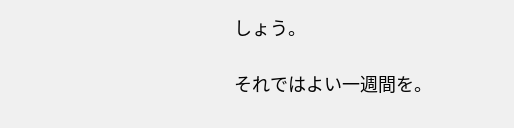しょう。

それではよい一週間を。